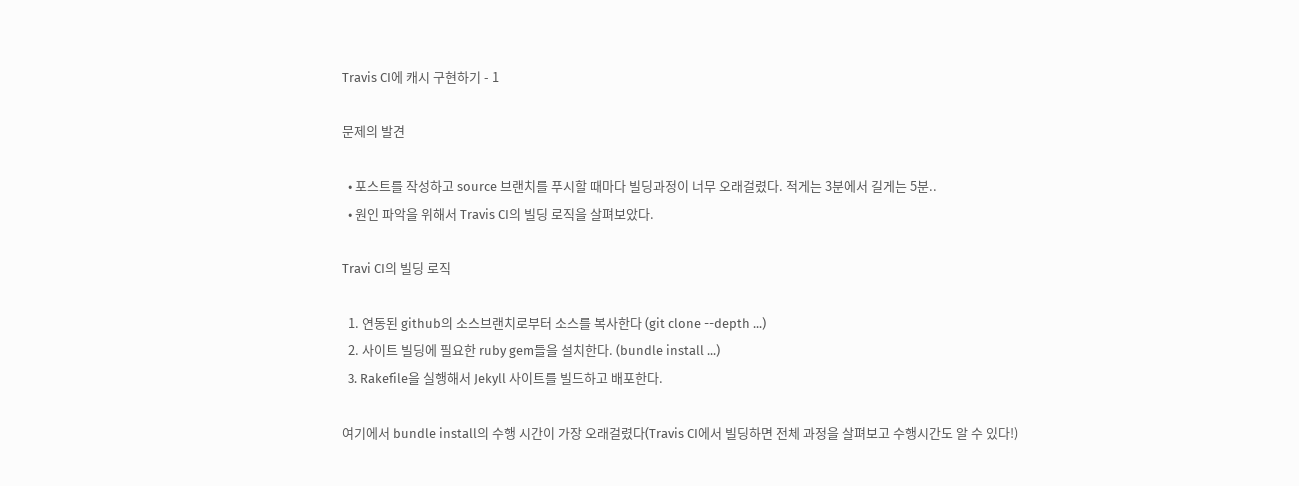Travis CI에 캐시 구현하기 - 1

문제의 발견

  • 포스트를 작성하고 source 브랜치를 푸시할 때마다 빌딩과정이 너무 오래걸렸다. 적게는 3분에서 길게는 5분..
  • 원인 파악을 위해서 Travis CI의 빌딩 로직을 살펴보았다.

Travi CI의 빌딩 로직

  1. 연동된 github의 소스브랜치로부터 소스를 복사한다 (git clone --depth ...)
  2. 사이트 빌딩에 필요한 ruby gem들을 설치한다. (bundle install ...)
  3. Rakefile을 실행해서 Jekyll 사이트를 빌드하고 배포한다.

여기에서 bundle install의 수행 시간이 가장 오래걸렸다(Travis CI에서 빌딩하면 전체 과정을 살펴보고 수행시간도 알 수 있다!)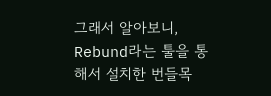그래서 알아보니, Rebund라는 툴을 통해서 설치한 번들목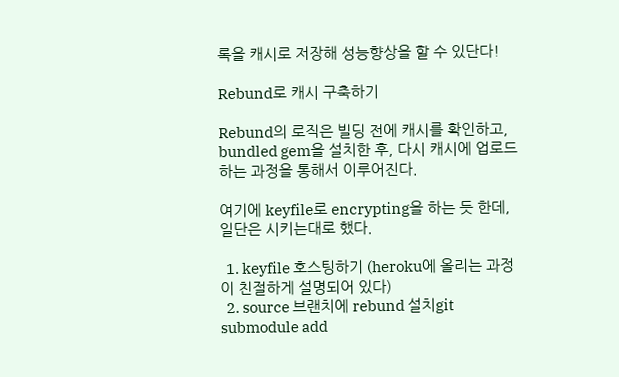록을 캐시로 저장해 성능향상을 할 수 있단다!

Rebund로 캐시 구축하기

Rebund의 로직은 빌딩 전에 캐시를 확인하고, bundled gem을 설치한 후, 다시 캐시에 업로드하는 과정을 통해서 이루어진다.

여기에 keyfile로 encrypting을 하는 듯 한데, 일단은 시키는대로 했다.

  1. keyfile 호스팅하기 (heroku에 올리는 과정이 친절하게 설명되어 있다)
  2. source 브랜치에 rebund 설치git submodule add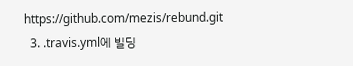https://github.com/mezis/rebund.git
  3. .travis.yml에 빌딩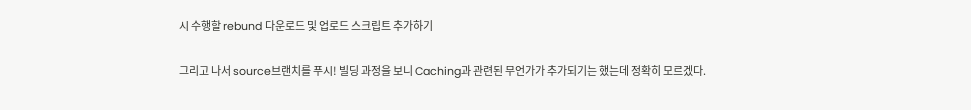시 수행할 rebund 다운로드 및 업로드 스크립트 추가하기

그리고 나서 source브랜치를 푸시! 빌딩 과정을 보니 Caching과 관련된 무언가가 추가되기는 했는데 정확히 모르겠다.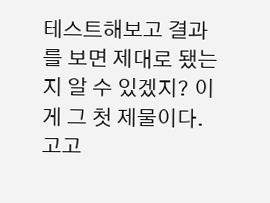테스트해보고 결과를 보면 제대로 됐는지 알 수 있겠지? 이게 그 첫 제물이다. 고고